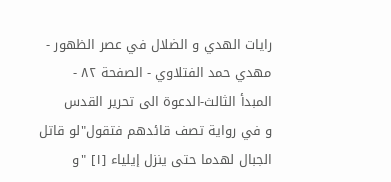رايات الهدي و الضلال في عصر الظهور - مهدي حمد الفتلاوي - الصفحة ٨٢ - المبدأ الثالث-الدعوة الى تحرير القدس
و في رواية تصف قائدهم فتقول"لو قاتل الجبال لهدما حتى ينزل إيلياء [١] "و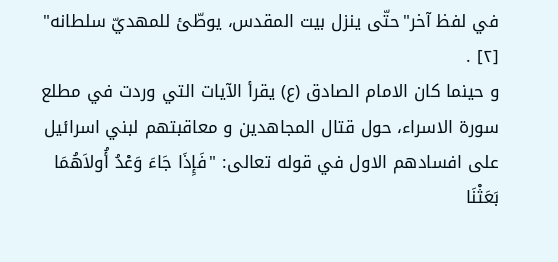في لفظ آخر"حتّى ينزل بيت المقدس، يوطّئ للمهديّ سلطانه" [٢] .
و حينما كان الامام الصادق (ع) يقرأ الآيات التي وردت في مطلع سورة الاسراء، حول قتال المجاهدين و معاقبتهم لبني اسرائيل على افسادهم الاول في قوله تعالى: "فَإِذَا جَاءَ وَعْدُ أُولاَهُمَا بَعَثْنَا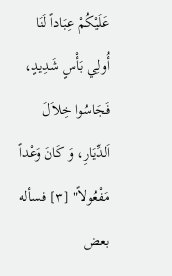عَلَيْكُمْ عِبَاداً لَنَا أُولِي بَأْسٍ شَدِيدٍ، فَجَاسُوا خِلاَلَ اَلدِّيَارِ، وَ كَانَ وَعْداً مَفْعُولاً" [٣] فسأله بعض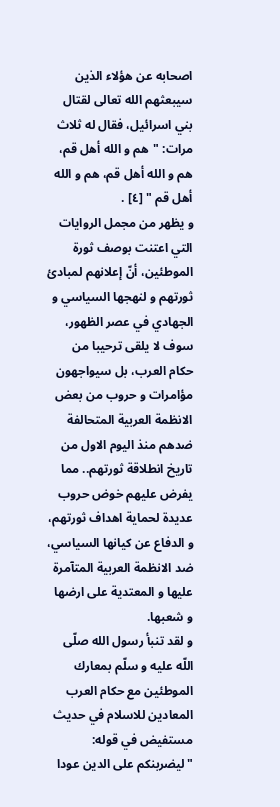اصحابه عن هؤلاء الذين سيبعثهم الله تعالى لقتال بني اسرائيل، فقال له ثلاث مرات: "هم و الله أهل قم، هم و الله أهل قم، هم و الله أهل قم " [٤] .
و يظهر من مجمل الروايات التي اعتنت بوصف ثورة الموطئين، أنّ إعلانهم لمبادئ ثورتهم و لنهجها السياسي و الجهادي في عصر الظهور، سوف لا يلقى ترحيبا من حكام العرب، بل سيواجهون مؤامرات و حروب من بعض الانظمة العربية المتحالفة ضدهم منذ اليوم الاول من تاريخ انطلاقة ثورتهم.. مما يفرض عليهم خوض حروب عديدة لحماية اهداف ثورتهم، و الدفاع عن كيانها السياسي، ضد الانظمة العربية المتآمرة عليها و المعتدية على ارضها و شعبها.
و لقد تنبأ رسول الله صلّى اللّه عليه و سلّم بمعارك الموطئين مع حكام العرب المعادين للاسلام في حديث مستفيض في قوله: "ليضربنكم على الدين عودا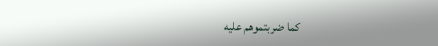كما ضربتموهم عليه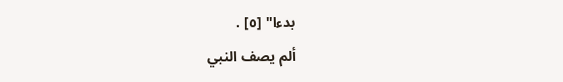بدءا" [٥] .
ألم يصف النبي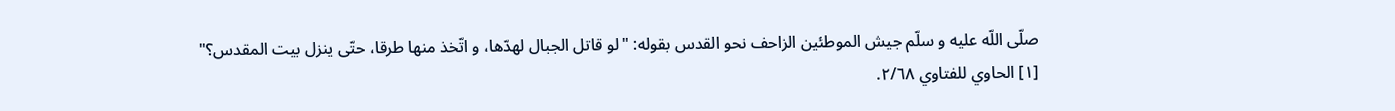صلّى اللّه عليه و سلّم جيش الموطئين الزاحف نحو القدس بقوله: "لو قاتل الجبال لهدّها، و اتّخذ منها طرقا، حتّى ينزل بيت المقدس؟"
[١] الحاوي للفتاوي ٢/٦٨.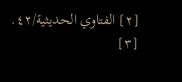[٢] الفتاوي الحديثية/٤٢.
[٣]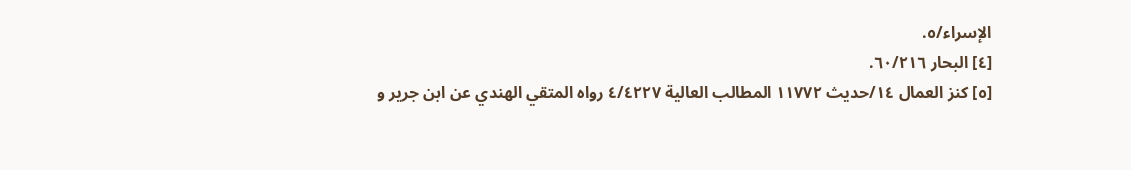الإسراء/٥.
[٤] البحار ٦٠/٢١٦.
[٥] كنز العمال ١٤/حديث ١١٧٧٢ المطالب العالية ٤/٤٢٢٧ رواه المتقي الهندي عن ابن جرير و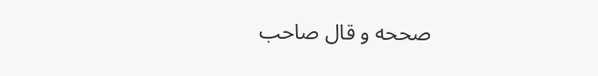صححه و قال صاحب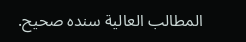المطالب العالية سنده صحيح.